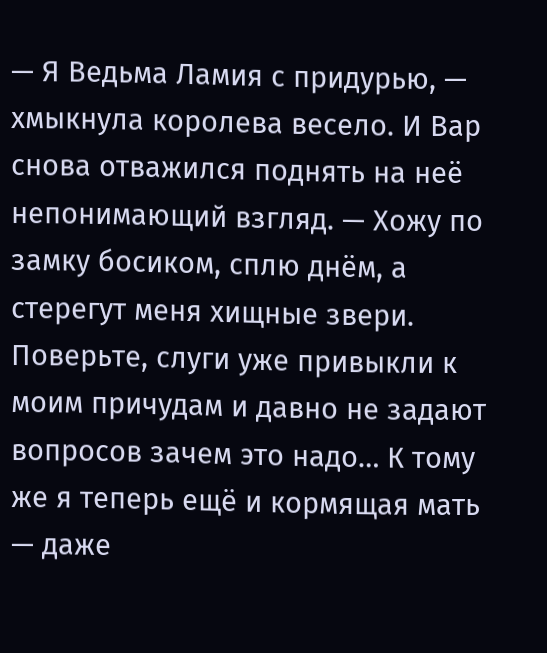— Я Ведьма Ламия с придурью, — хмыкнула королева весело. И Вар снова отважился поднять на неё непонимающий взгляд. — Хожу по замку босиком, сплю днём, а стерегут меня хищные звери. Поверьте, слуги уже привыкли к моим причудам и давно не задают вопросов зачем это надо… К тому же я теперь ещё и кормящая мать — даже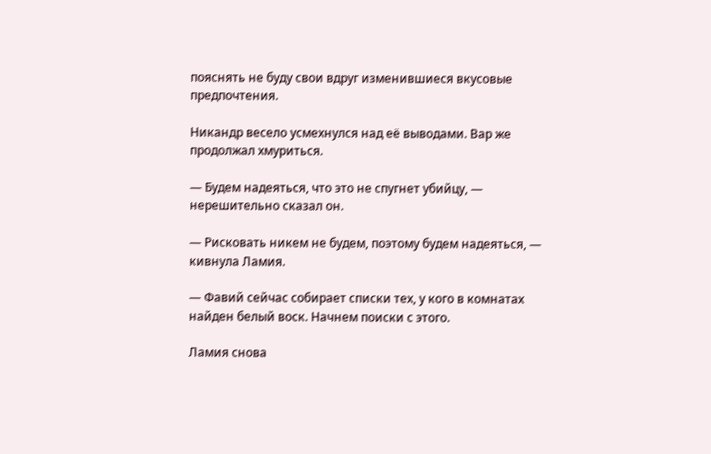пояснять не буду свои вдруг изменившиеся вкусовые предпочтения.

Никандр весело усмехнулся над её выводами. Вар же продолжал хмуриться.

— Будем надеяться, что это не спугнет убийцу, — нерешительно сказал он.

— Рисковать никем не будем, поэтому будем надеяться, — кивнула Ламия.

— Фавий сейчас собирает списки тех, у кого в комнатах найден белый воск. Начнем поиски с этого.

Ламия снова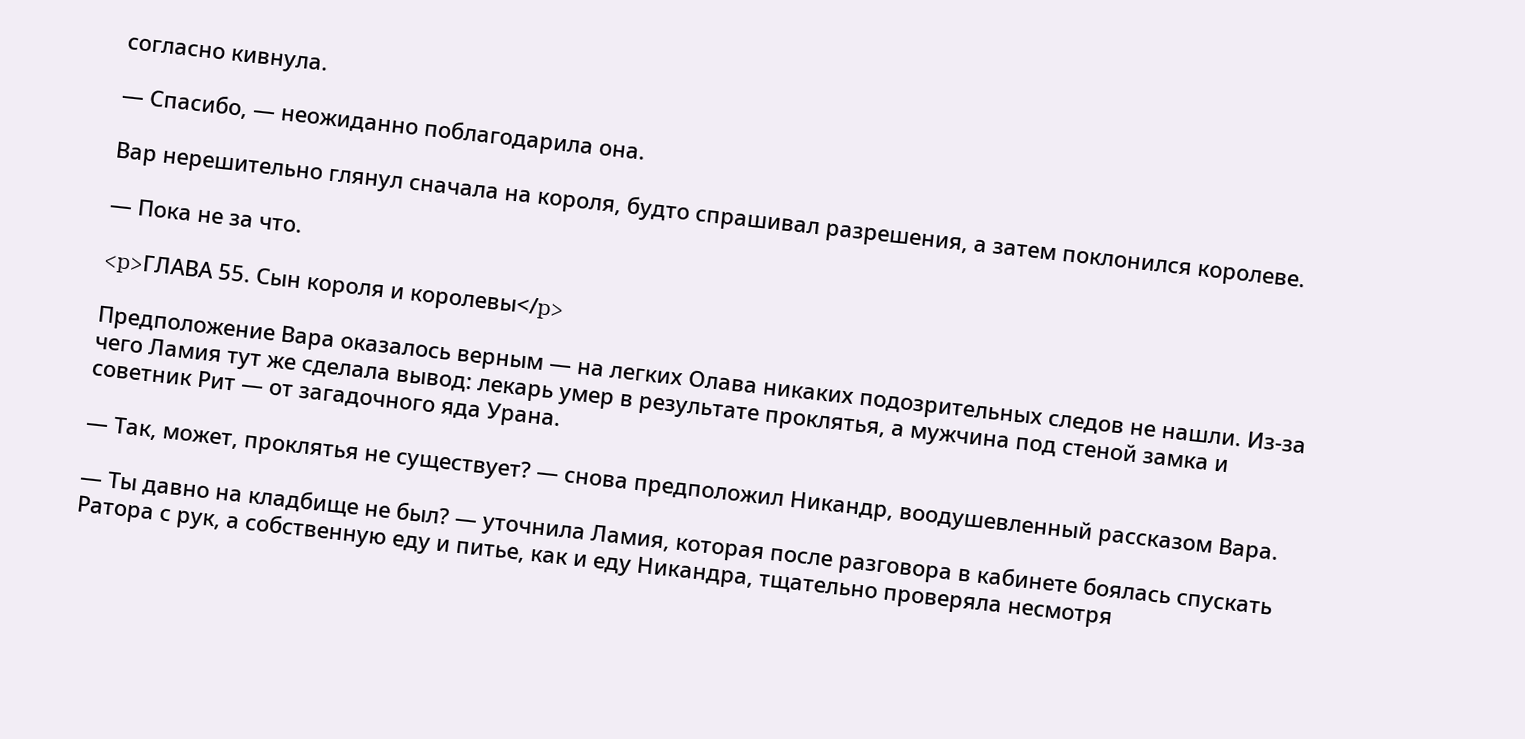согласно кивнула.

— Спасибо, — неожиданно поблагодарила она.

Вар нерешительно глянул сначала на короля, будто спрашивал разрешения, а затем поклонился королеве.

— Пока не за что.

<p>ГЛАВА 55. Сын короля и королевы</p>

Предположение Вара оказалось верным — на легких Олава никаких подозрительных следов не нашли. Из-за чего Ламия тут же сделала вывод: лекарь умер в результате проклятья, а мужчина под стеной замка и советник Рит — от загадочного яда Урана.

— Так, может, проклятья не существует? — снова предположил Никандр, воодушевленный рассказом Вара.

— Ты давно на кладбище не был? — уточнила Ламия, которая после разговора в кабинете боялась спускать Ратора с рук, а собственную еду и питье, как и еду Никандра, тщательно проверяла несмотря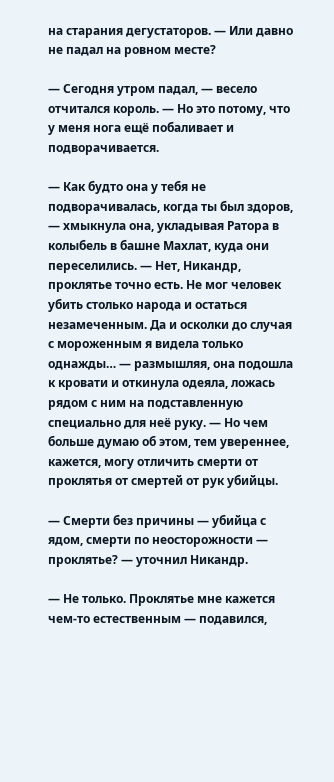на старания дегустаторов. — Или давно не падал на ровном месте?

— Сегодня утром падал, — весело отчитался король. — Но это потому, что у меня нога ещё побаливает и подворачивается.

— Как будто она у тебя не подворачивалась, когда ты был здоров, — хмыкнула она, укладывая Ратора в колыбель в башне Махлат, куда они переселились. — Нет, Никандр, проклятье точно есть. Не мог человек убить столько народа и остаться незамеченным. Да и осколки до случая с мороженным я видела только однажды… — размышляя, она подошла к кровати и откинула одеяла, ложась рядом с ним на подставленную специально для неё руку. — Но чем больше думаю об этом, тем увереннее, кажется, могу отличить смерти от проклятья от смертей от рук убийцы.

— Смерти без причины — убийца с ядом, смерти по неосторожности — проклятье? — уточнил Никандр.

— Не только. Проклятье мне кажется чем-то естественным — подавился,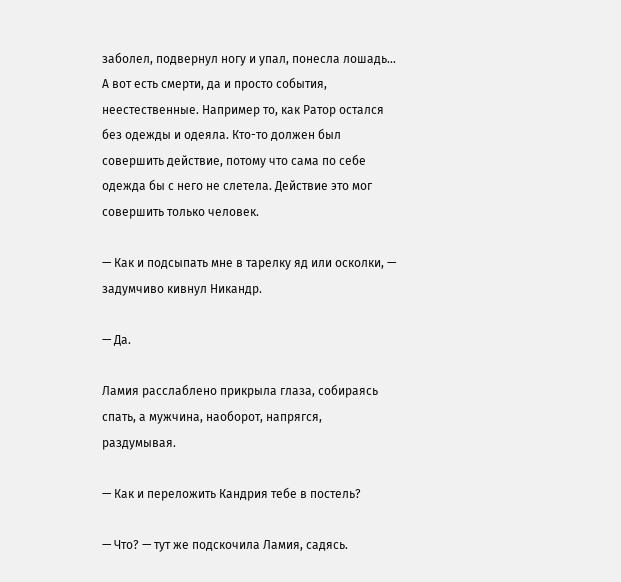заболел, подвернул ногу и упал, понесла лошадь… А вот есть смерти, да и просто события, неестественные. Например то, как Ратор остался без одежды и одеяла. Кто-то должен был совершить действие, потому что сама по себе одежда бы с него не слетела. Действие это мог совершить только человек.

— Как и подсыпать мне в тарелку яд или осколки, — задумчиво кивнул Никандр.

— Да.

Ламия расслаблено прикрыла глаза, собираясь спать, а мужчина, наоборот, напрягся, раздумывая.

— Как и переложить Кандрия тебе в постель?

— Что? — тут же подскочила Ламия, садясь.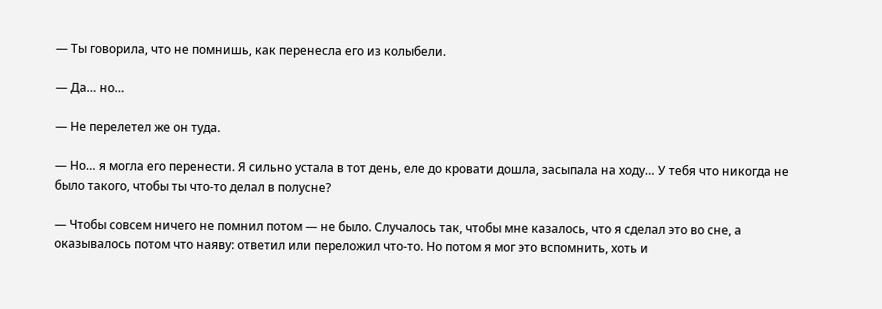— Ты говорила, что не помнишь, как перенесла его из колыбели.

— Да… но…

— Не перелетел же он туда.

— Но… я могла его перенести. Я сильно устала в тот день, еле до кровати дошла, засыпала на ходу… У тебя что никогда не было такого, чтобы ты что-то делал в полусне?

— Чтобы совсем ничего не помнил потом — не было. Случалось так, чтобы мне казалось, что я сделал это во сне, а оказывалось потом что наяву: ответил или переложил что-то. Но потом я мог это вспомнить, хоть и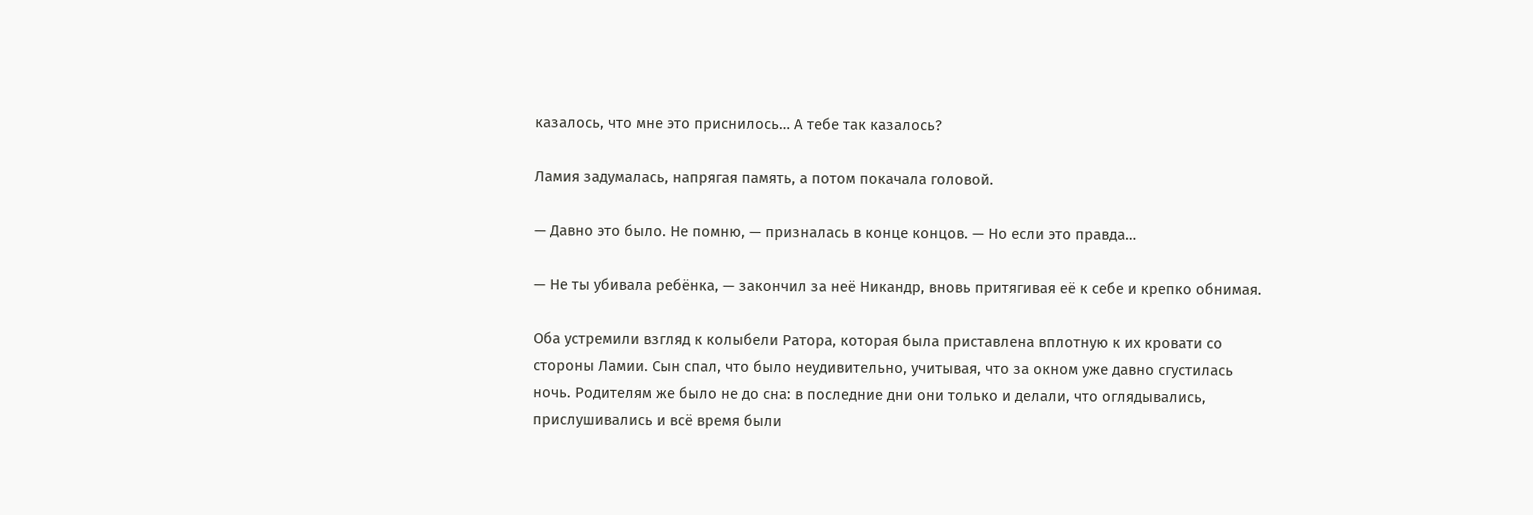казалось, что мне это приснилось… А тебе так казалось?

Ламия задумалась, напрягая память, а потом покачала головой.

— Давно это было. Не помню, — призналась в конце концов. — Но если это правда…

— Не ты убивала ребёнка, — закончил за неё Никандр, вновь притягивая её к себе и крепко обнимая.

Оба устремили взгляд к колыбели Ратора, которая была приставлена вплотную к их кровати со стороны Ламии. Сын спал, что было неудивительно, учитывая, что за окном уже давно сгустилась ночь. Родителям же было не до сна: в последние дни они только и делали, что оглядывались, прислушивались и всё время были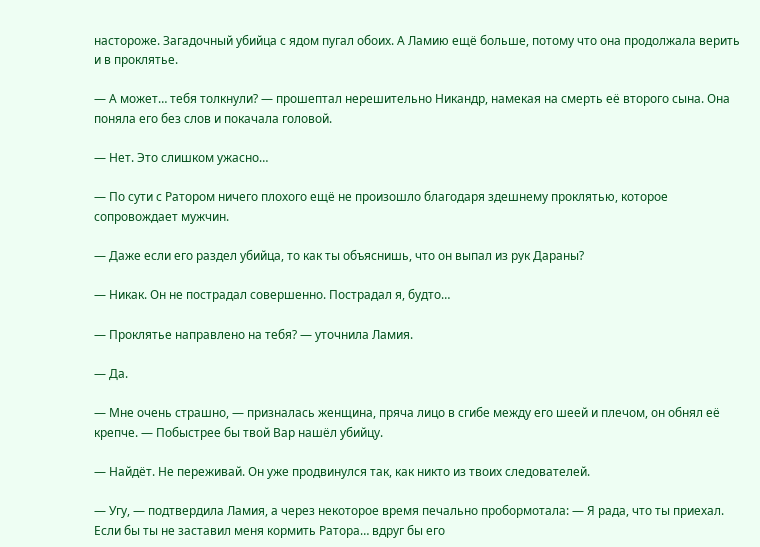настороже. Загадочный убийца с ядом пугал обоих. А Ламию ещё больше, потому что она продолжала верить и в проклятье.

— А может… тебя толкнули? — прошептал нерешительно Никандр, намекая на смерть её второго сына. Она поняла его без слов и покачала головой.

— Нет. Это слишком ужасно…

— По сути с Ратором ничего плохого ещё не произошло благодаря здешнему проклятью, которое сопровождает мужчин.

— Даже если его раздел убийца, то как ты объяснишь, что он выпал из рук Дараны?

— Никак. Он не пострадал совершенно. Пострадал я, будто…

— Проклятье направлено на тебя? — уточнила Ламия.

— Да.

— Мне очень страшно, — призналась женщина, пряча лицо в сгибе между его шеей и плечом, он обнял её крепче. — Побыстрее бы твой Вар нашёл убийцу.

— Найдёт. Не переживай. Он уже продвинулся так, как никто из твоих следователей.

— Угу, — подтвердила Ламия, а через некоторое время печально пробормотала: — Я рада, что ты приехал. Если бы ты не заставил меня кормить Ратора… вдруг бы его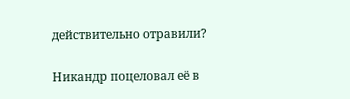действительно отравили?

Никандр поцеловал её в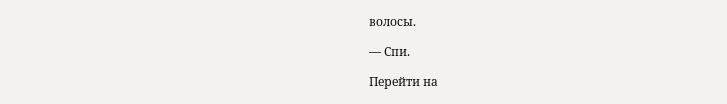волосы.

— Спи.

Перейти на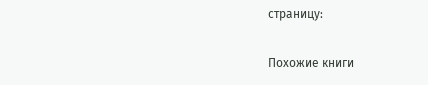страницу:

Похожие книги